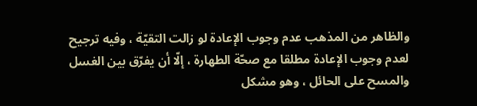والظاهر من المذهب عدم وجوب الإعادة لو زالت التقيّة ، وفيه ترجيح لعدم وجوب الإعادة مطلقا مع صحّة الطهارة ، إلّا أن يفرّق بين الغسل والمسح على الحائل ، وهو مشكل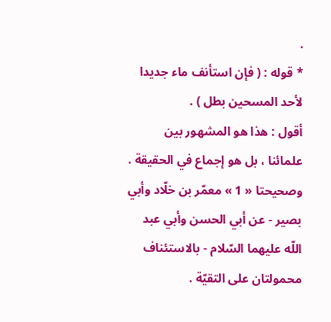.
* قوله : ( فإن استأنف ماء جديدا لأحد المسحين بطل ) .
أقول : هذا هو المشهور بين علمائنا ، بل هو إجماع في الحقيقة . وصحيحتا « 1 » معمّر بن خلّاد وأبي بصير - عن أبي الحسن وأبي عبد اللّه عليهما السّلام - بالاستئناف محمولتان على التقيّة .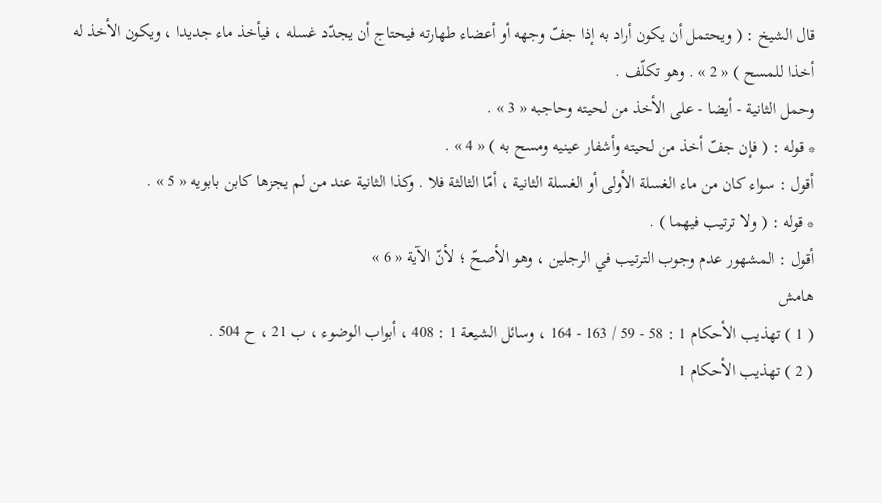قال الشيخ : ( ويحتمل أن يكون أراد به إذا جفّ وجهه أو أعضاء طهارته فيحتاج أن يجدّد غسله ، فيأخذ ماء جديدا ، ويكون الأخذ له أخذا للمسح ) « 2 » . وهو تكلّف .
وحمل الثانية - أيضا - على الأخذ من لحيته وحاجبه « 3 » .
* قوله : ( فإن جفّ أخذ من لحيته وأشفار عينيه ومسح به ) « 4 » .
أقول : سواء كان من ماء الغسلة الأولى أو الغسلة الثانية ، أمّا الثالثة فلا . وكذا الثانية عند من لم يجزها كابن بابويه « 5 » .
* قوله : ( ولا ترتيب فيهما ) .
أقول : المشهور عدم وجوب الترتيب في الرجلين ، وهو الأصحّ ؛ لأنّ الآية « 6 »
هامش
( 1 ) تهذيب الأحكام 1 : 58 - 59 / 163 - 164 ، وسائل الشيعة 1 : 408 ، أبواب الوضوء ، ب 21 ، ح 504 .
( 2 ) تهذيب الأحكام 1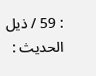: 59 / ذيل الحديث :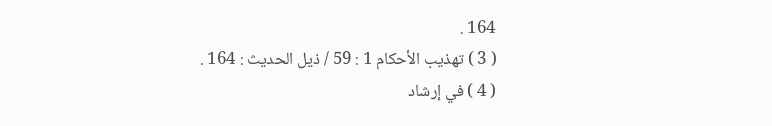164 .
( 3 ) تهذيب الأحكام 1 : 59 / ذيل الحديث : 164 .
( 4 ) في إرشاد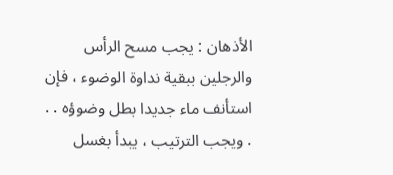الأذهان : يجب مسح الرأس والرجلين ببقية نداوة الوضوء ، فإن استأنف ماء جديدا بطل وضوؤه . . . ويجب الترتيب ، يبدأ بغسل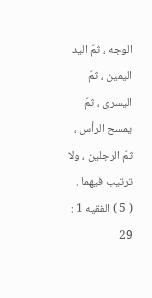الوجه ، ثمّ اليد اليمين ، ثمّ اليسرى ، ثمّ يمسح الرأس ، ثمّ الرجلين ، ولا ترتيب فيهما .
( 5 ) الفقيه 1 : 29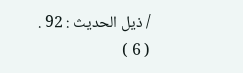/ ذيل الحديث : 92 .
( 6 )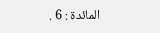المائدة : 6 .